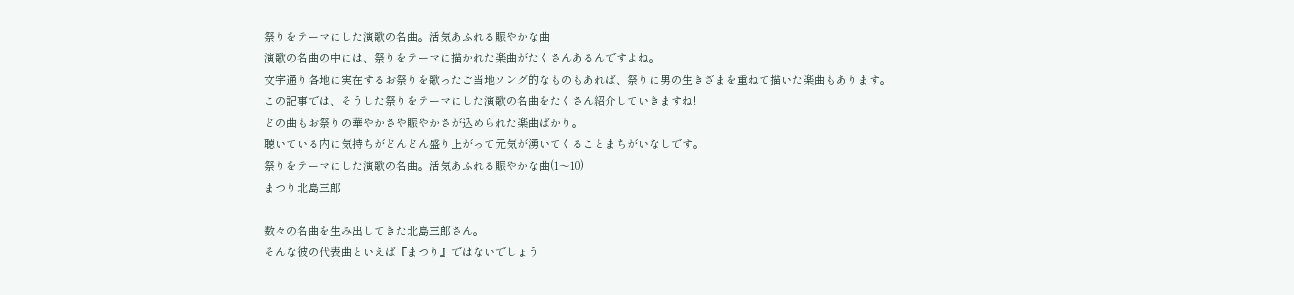祭りをテーマにした演歌の名曲。活気あふれる賑やかな曲
演歌の名曲の中には、祭りをテーマに描かれた楽曲がたくさんあるんですよね。
文字通り各地に実在するお祭りを歌ったご当地ソング的なものもあれば、祭りに男の生きざまを重ねて描いた楽曲もあります。
この記事では、そうした祭りをテーマにした演歌の名曲をたくさん紹介していきますね!
どの曲もお祭りの華やかさや賑やかさが込められた楽曲ばかり。
聴いている内に気持ちがどんどん盛り上がって元気が湧いてくることまちがいなしです。
祭りをテーマにした演歌の名曲。活気あふれる賑やかな曲(1〜10)
まつり北島三郎

数々の名曲を生み出してきた北島三郎さん。
そんな彼の代表曲といえば『まつり』ではないでしょう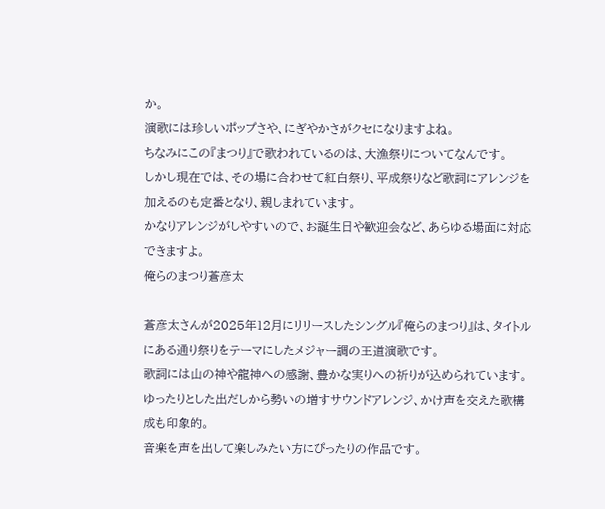か。
演歌には珍しいポップさや、にぎやかさがクセになりますよね。
ちなみにこの『まつり』で歌われているのは、大漁祭りについてなんです。
しかし現在では、その場に合わせて紅白祭り、平成祭りなど歌詞にアレンジを加えるのも定番となり、親しまれています。
かなりアレンジがしやすいので、お誕生日や歓迎会など、あらゆる場面に対応できますよ。
俺らのまつり蒼彦太

蒼彦太さんが2025年12月にリリースしたシングル『俺らのまつり』は、タイトルにある通り祭りをテーマにしたメジャー調の王道演歌です。
歌詞には山の神や龍神への感謝、豊かな実りへの祈りが込められています。
ゆったりとした出だしから勢いの増すサウンドアレンジ、かけ声を交えた歌構成も印象的。
音楽を声を出して楽しみたい方にぴったりの作品です。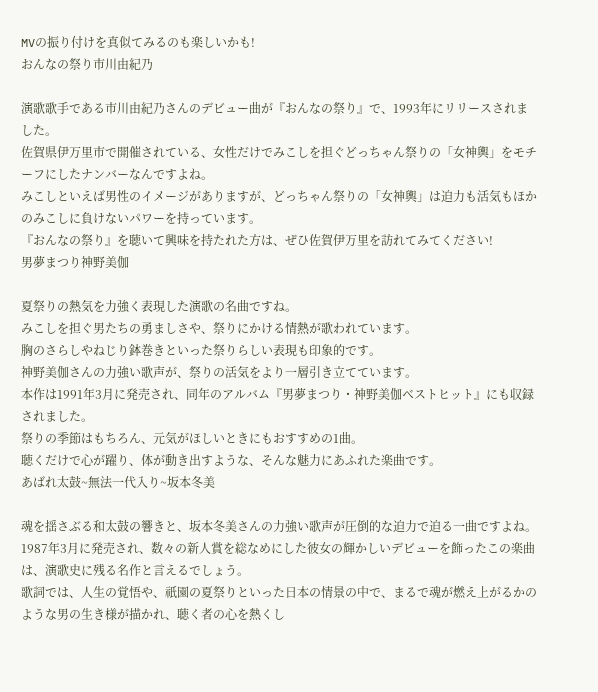MVの振り付けを真似てみるのも楽しいかも!
おんなの祭り市川由紀乃

演歌歌手である市川由紀乃さんのデビュー曲が『おんなの祭り』で、1993年にリリースされました。
佐賀県伊万里市で開催されている、女性だけでみこしを担ぐどっちゃん祭りの「女神輿」をモチーフにしたナンバーなんですよね。
みこしといえば男性のイメージがありますが、どっちゃん祭りの「女神輿」は迫力も活気もほかのみこしに負けないパワーを持っています。
『おんなの祭り』を聴いて興味を持たれた方は、ぜひ佐賀伊万里を訪れてみてください!
男夢まつり神野美伽

夏祭りの熱気を力強く表現した演歌の名曲ですね。
みこしを担ぐ男たちの勇ましさや、祭りにかける情熱が歌われています。
胸のさらしやねじり鉢巻きといった祭りらしい表現も印象的です。
神野美伽さんの力強い歌声が、祭りの活気をより一層引き立てています。
本作は1991年3月に発売され、同年のアルバム『男夢まつり・神野美伽ベストヒット』にも収録されました。
祭りの季節はもちろん、元気がほしいときにもおすすめの1曲。
聴くだけで心が躍り、体が動き出すような、そんな魅力にあふれた楽曲です。
あばれ太鼓~無法一代入り~坂本冬美

魂を揺さぶる和太鼓の響きと、坂本冬美さんの力強い歌声が圧倒的な迫力で迫る一曲ですよね。
1987年3月に発売され、数々の新人賞を総なめにした彼女の輝かしいデビューを飾ったこの楽曲は、演歌史に残る名作と言えるでしょう。
歌詞では、人生の覚悟や、祇園の夏祭りといった日本の情景の中で、まるで魂が燃え上がるかのような男の生き様が描かれ、聴く者の心を熱くし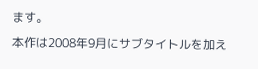ます。
本作は2008年9月にサブタイトルを加え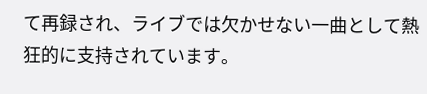て再録され、ライブでは欠かせない一曲として熱狂的に支持されています。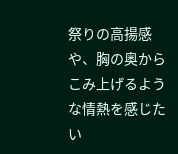祭りの高揚感や、胸の奥からこみ上げるような情熱を感じたい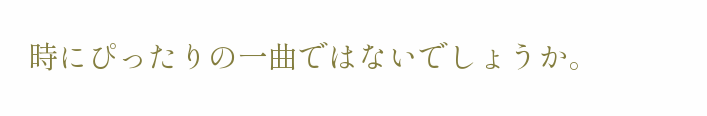時にぴったりの一曲ではないでしょうか。